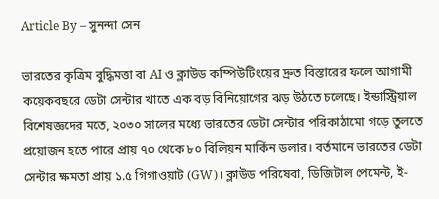Article By – সুনন্দা সেন

ভারতের কৃত্রিম বুদ্ধিমত্তা বা AI ও ক্লাউড কম্পিউটিংয়ের দ্রুত বিস্তারের ফলে আগামী কয়েকবছরে ডেটা সেন্টার খাতে এক বড় বিনিয়োগের ঝড় উঠতে চলেছে। ইন্ডাস্ট্রিয়াল বিশেষজ্ঞদের মতে, ২০৩০ সালের মধ্যে ভারতের ডেটা সেন্টার পরিকাঠামো গড়ে তুলতে প্রয়োজন হতে পারে প্রায় ৭০ থেকে ৮০ বিলিয়ন মার্কিন ডলার। বর্তমানে ভারতের ডেটা সেন্টার ক্ষমতা প্রায় ১.৫ গিগাওয়াট (GW)। ক্লাউড পরিষেবা, ডিজিটাল পেমেন্ট, ই-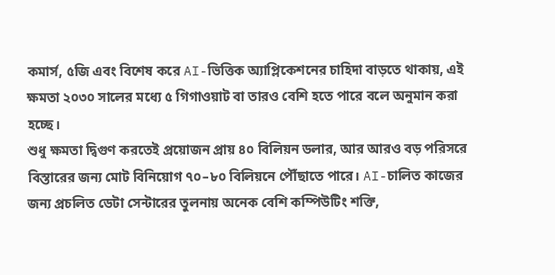কমার্স, ৫জি এবং বিশেষ করে AI-ভিত্তিক অ্যাপ্লিকেশনের চাহিদা বাড়তে থাকায়, এই ক্ষমতা ২০৩০ সালের মধ্যে ৫ গিগাওয়াট বা তারও বেশি হতে পারে বলে অনুমান করা হচ্ছে।
শুধু ক্ষমতা দ্বিগুণ করতেই প্রয়োজন প্রায় ৪০ বিলিয়ন ডলার, আর আরও বড় পরিসরে বিস্তারের জন্য মোট বিনিয়োগ ৭০–৮০ বিলিয়নে পৌঁছাতে পারে। AI-চালিত কাজের জন্য প্রচলিত ডেটা সেন্টারের তুলনায় অনেক বেশি কম্পিউটিং শক্তি,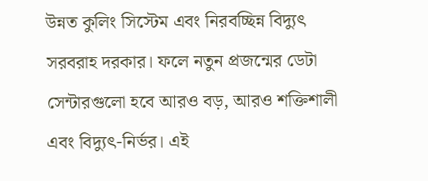উন্নত কুলিং সিস্টেম এবং নিরবচ্ছিন্ন বিদ্যুৎ সরবরাহ দরকার। ফলে নতুন প্রজন্মের ডেটা সেন্টারগুলো হবে আরও বড়, আরও শক্তিশালী এবং বিদ্যুৎ-নির্ভর। এই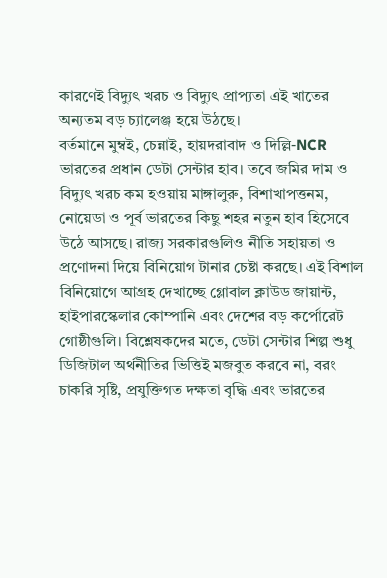কারণেই বিদ্যুৎ খরচ ও বিদ্যুৎ প্রাপ্যতা এই খাতের অন্যতম বড় চ্যালেঞ্জ হয়ে উঠছে।
বর্তমানে মুম্বই, চেন্নাই, হায়দরাবাদ ও দিল্লি-NCR ভারতের প্রধান ডেটা সেন্টার হাব। তবে জমির দাম ও বিদ্যুৎ খরচ কম হওয়ায় মাঙ্গালুরু, বিশাখাপত্তনম, নোয়েডা ও পূর্ব ভারতের কিছু শহর নতুন হাব হিসেবে উঠে আসছে। রাজ্য সরকারগুলিও নীতি সহায়তা ও প্রণোদনা দিয়ে বিনিয়োগ টানার চেষ্টা করছে। এই বিশাল বিনিয়োগে আগ্রহ দেখাচ্ছে গ্লোবাল ক্লাউড জায়ান্ট, হাইপারস্কেলার কোম্পানি এবং দেশের বড় কর্পোরেট গোষ্ঠীগুলি। বিশ্লেষকদের মতে, ডেটা সেন্টার শিল্প শুধু ডিজিটাল অর্থনীতির ভিত্তিই মজবুত করবে না, বরং চাকরি সৃষ্টি, প্রযুক্তিগত দক্ষতা বৃদ্ধি এবং ভারতের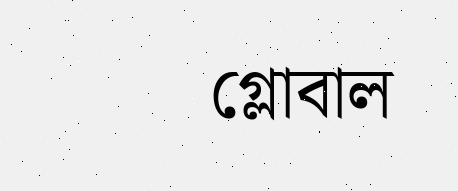গ্লোবাল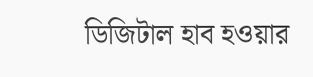ডিজিটাল হাব হওয়ার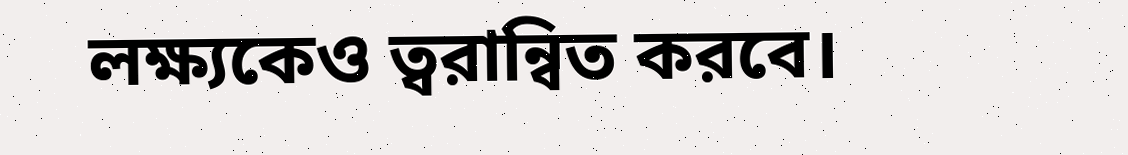লক্ষ্যকেও ত্বরান্বিত করবে।